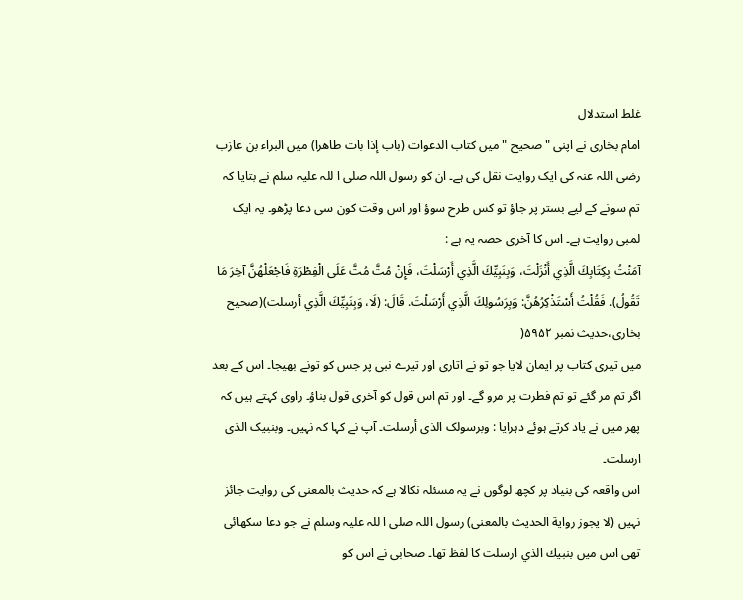غلط استدلال
امام بخاری نے اپنی "صحیح " میں کتاب الدعوات (باب إذا بات طاهرا) میں البراء بن عازب رضی اللہ عنہ کی ایک روایت نقل کی ہے۔ ان کو رسول اللہ صلی ا للہ علیہ سلم نے بتایا کہ تم سونے کے لیے بستر پر جاؤ تو کس طرح سوؤ اور اس وقت کون سی دعا پڑھو۔ یہ ایک لمبی روایت ہے۔ اس کا آخری حصہ یہ ہے :
آمَنْتُ بِكِتَابِكَ الَّذِي أَنْزَلْتَ، وَبِنَبِيِّكَ الَّذِي أَرْسَلْتَ، فَإِنْ مُتَّ مُتَّ عَلَى الْفِطْرَةِ فَاجْعَلْهُنَّ آخِرَ مَا تَقُولُ). فَقُلْتُ أَسْتَذْكِرُهُنَّ: وَبِرَسُولِكَ الَّذِي أَرْسَلْتَ. قَالَ: (لَا، وَبِنَبِيِّكَ الَّذِي أرسلت)(صحیح بخاری،حدیث نمبر ۵۹۵۲(
میں تیری کتاب پر ایمان لایا جو تو نے اتاری اور تیرے نبی پر جس کو تونے بھیجا۔ اس کے بعد اگر تم مر گئے تو تم فطرت پر مرو گے۔ اور تم اس قول کو آخری قول بناؤ۔ راوی کہتے ہیں کہ پھر میں نے یاد کرتے ہوئے دہرایا : وبرسولک الذی أرسلت۔ آپ نے کہا کہ نہیں۔ وبنبیک الذی ارسلت۔
اس واقعہ کی بنیاد پر کچھ لوگوں نے یہ مسئلہ نکالا ہے کہ حدیث بالمعنی کی روایت جائز نہیں (لا یجوز رواية الحديث بالمعنی) رسول اللہ صلی ا للہ علیہ وسلم نے جو دعا سکھائی تھی اس میں بنبيك الذي ارسلت کا لفظ تھا۔ صحابی نے اس کو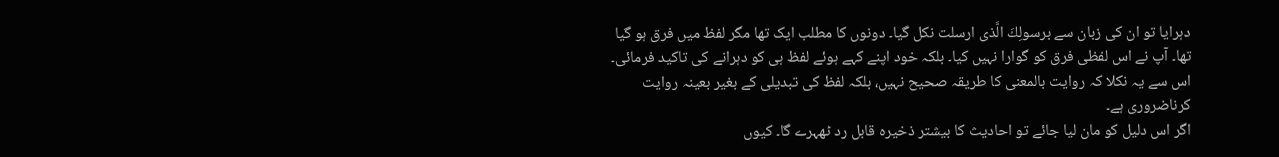دہرایا تو ان کی زبان سے برسولِكَ الَّذی ارسلت نکل گیا۔ دونوں کا مطلب ایک تھا مگر لفظ میں فرق ہو گیا تھا۔ آپ نے اس لفظی فرق کو گوارا نہیں کیا۔ بلکہ خود اپنے کہے ہوئے لفظ ہی کو دہرانے کی تاکید فرمائی۔ اس سے یہ نکلا کہ روایت بالمعنی کا طریقہ صحیح نہیں، بلکہ لفظ کی تبدیلی کے بغیر بعینہ روایت کرناضروری ہے۔
اگر اس دلیل کو مان لیا جائے تو احادیث کا بیشتر ذخیرہ قابل رد ٹھہرے گا۔ کیوں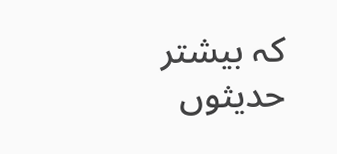کہ بیشتر حدیثوں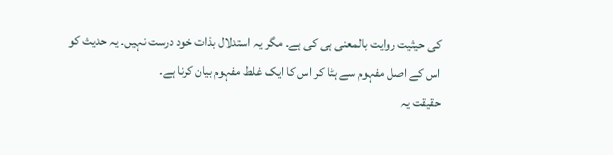کی حیثیت روایت بالمعنی ہی کی ہے۔ مگر یہ استدلال بذات خود درست نہیں۔ یہ حدیث کو اس کے اصل مفہوم سے ہٹا کر اس کا ایک غلط مفہوم بیان کرنا ہے۔
حقیقت یہ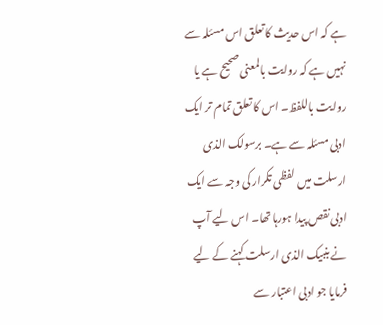ہے کہ اس حدیث کا تعلق اس مسئلہ سے نہیں ہے کہ روایت بالمعنی صحیح ہے یا روایت باللفظ۔ اس کا تعلق تمام تر ایک ادبی مسئلہ سے ہے۔ برسولک الذی ارسلت میں لفظی تکرار کی وجہ سے ایک ادبی نقص پیدا ہورہا تھا۔ اس لیے آپ نے بنبیک الذی ارسلت کہنے کے لیے فرمایا جو ادبی اعتبار سے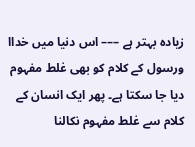زیادہ بہتر ہے ––– اس دنیا میں خداا ورسول کے کلام کو بھی غلط مفہوم دیا جا سکتا ہے۔ پھر ایک انسان کے کلام سے غلط مفہوم نکالنا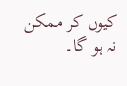کیوں کر ممکن نہ ہو گا۔